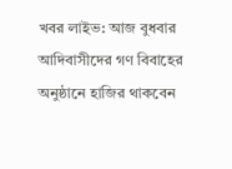খবর লাইভ: আজ বুধবার আদিবাসীদের গণ বিবাহের অনুষ্ঠানে হাজির থাকবেন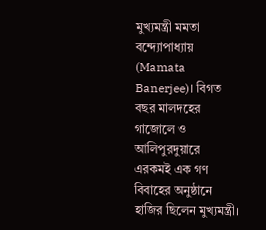মুখ্যমন্ত্রী মমতা বন্দ্যোপাধ্যায় (Mamata Banerjee)। বিগত বছর মালদহের গাজোলে ও আলিপুরদুয়ারে এরকমই এক গণ বিবাহের অনুষ্ঠানে হাজির ছিলেন মুখ্যমন্ত্রী।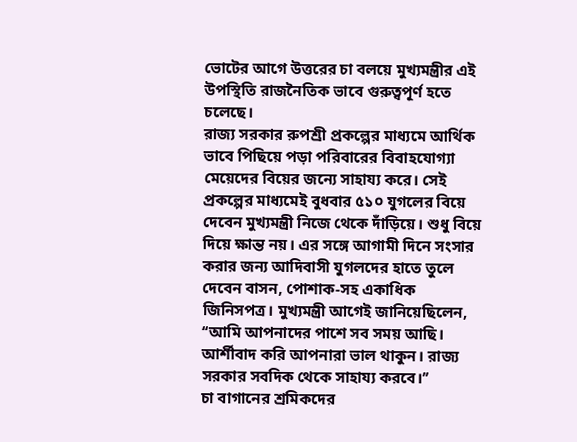ভোটের আগে উত্তরের চা বলয়ে মুখ্যমন্ত্রীর এই উপস্থিতি রাজনৈতিক ভাবে গুরুত্বপূর্ণ হতে চলেছে।
রাজ্য সরকার রুপশ্রী প্রকল্পের মাধ্যমে আর্থিক ভাবে পিছিয়ে পড়া পরিবারের বিবাহযোগ্যা মেয়েদের বিয়ের জন্যে সাহায্য করে। সেই প্রকল্পের মাধ্যমেই বুধবার ৫১০ যুগলের বিয়ে দেবেন মুখ্যমন্ত্রী নিজে থেকে দাঁড়িয়ে। শুধু বিয়ে দিয়ে ক্ষান্ত নয়। এর সঙ্গে আগামী দিনে সংসার করার জন্য আদিবাসী যুগলদের হাতে তুলে দেবেন বাসন, পোশাক-সহ একাধিক জিনিসপত্র। মুখ্যমন্ত্রী আগেই জানিয়েছিলেন, ‘‘আমি আপনাদের পাশে সব সময় আছি। আর্শীবাদ করি আপনারা ভাল থাকুন। রাজ্য সরকার সবদিক থেকে সাহায্য করবে।’’
চা বাগানের শ্রমিকদের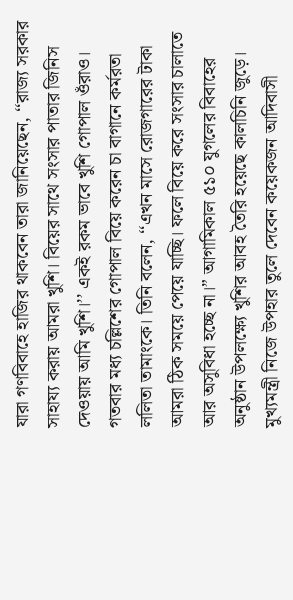যারা গণবিবাহে হাজির থাকবেন তারা জানিয়েছেন, ‘‘রাজ্য সরকার সাহায্য করায় আমরা খুশি। বিয়ের সাথে সংসার পাতার জিনিস দেওয়ায় আমি খুশি।’’ একই রকম ভাবে খুশি গোপাল ওঁরাও। গতবার মধ্য চল্লিশের গোপাল বিয়ে করেন চা বাগানে কর্মরতা ললিতা তামাংকে। তিনি বলেন, ‘‘এখন মাসে রোজগারের টাকা আমরা ঠিক সময়ে পেয়ে যাচ্ছি। ফলে বিয়ে করে সংসার চালাতে আর অসুবিধা হচ্ছে না।” আগামিকাল ৫১০ যুগলের বিবাহের অনুষ্ঠান উপলক্ষ্যে খুশির আবহ তৈরি হয়েছে কালচিনি জুড়ে। মুখ্যমন্ত্রী নিজে উপহার তুলে দেবেন কয়েকজন আদিবাসী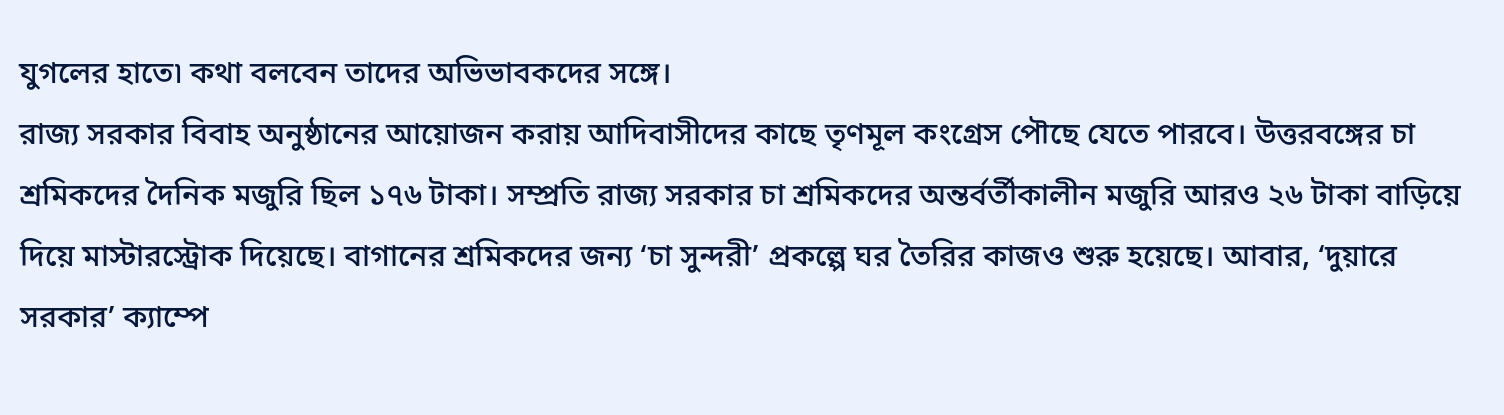যুগলের হাতে৷ কথা বলবেন তাদের অভিভাবকদের সঙ্গে।
রাজ্য সরকার বিবাহ অনুষ্ঠানের আয়োজন করায় আদিবাসীদের কাছে তৃণমূল কংগ্রেস পৌছে যেতে পারবে। উত্তরবঙ্গের চা শ্রমিকদের দৈনিক মজুরি ছিল ১৭৬ টাকা। সম্প্রতি রাজ্য সরকার চা শ্রমিকদের অন্তর্বর্তীকালীন মজুরি আরও ২৬ টাকা বাড়িয়ে দিয়ে মাস্টারস্ট্রোক দিয়েছে। বাগানের শ্রমিকদের জন্য ‘চা সুন্দরী’ প্রকল্পে ঘর তৈরির কাজও শুরু হয়েছে। আবার, ‘দুয়ারে সরকার’ ক্যাম্পে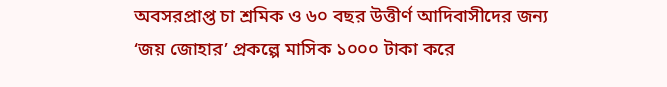অবসরপ্রাপ্ত চা শ্রমিক ও ৬০ বছর উত্তীর্ণ আদিবাসীদের জন্য ‘জয় জোহার’ প্রকল্পে মাসিক ১০০০ টাকা করে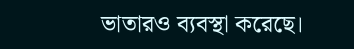ভাতারও ব্যবস্থা করেছে।